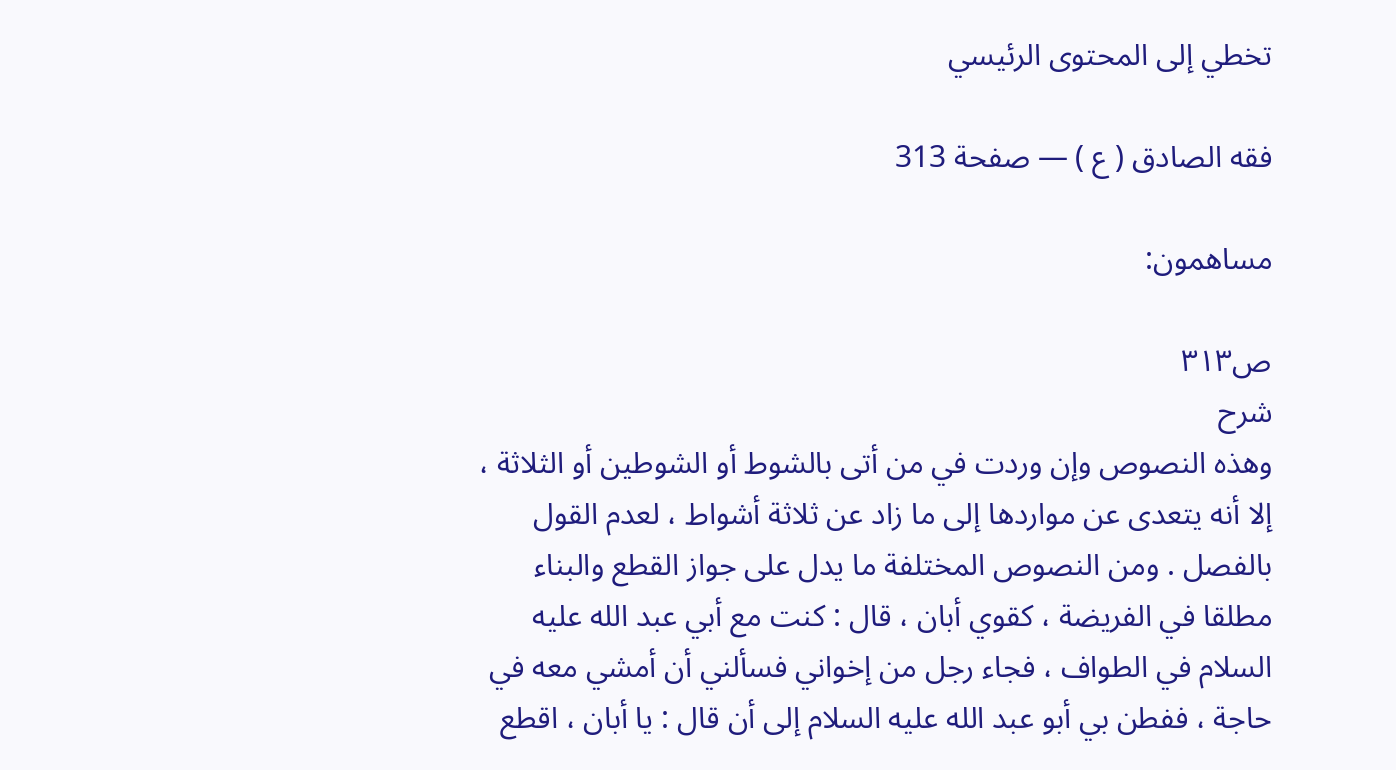تخطي إلى المحتوى الرئيسي

فقه الصادق ( ع ) — صفحة 313

مساهمون:

ص٣١٣
شرح
وهذه النصوص وإن وردت في من أتى بالشوط أو الشوطين أو الثلاثة ، إلا أنه يتعدى عن مواردها إلى ما زاد عن ثلاثة أشواط ، لعدم القول بالفصل . ومن النصوص المختلفة ما يدل على جواز القطع والبناء مطلقا في الفريضة ، كقوي أبان ، قال : كنت مع أبي عبد الله عليه السلام في الطواف ، فجاء رجل من إخواني فسألني أن أمشي معه في حاجة ، ففطن بي أبو عبد الله عليه السلام إلى أن قال : يا أبان ، اقطع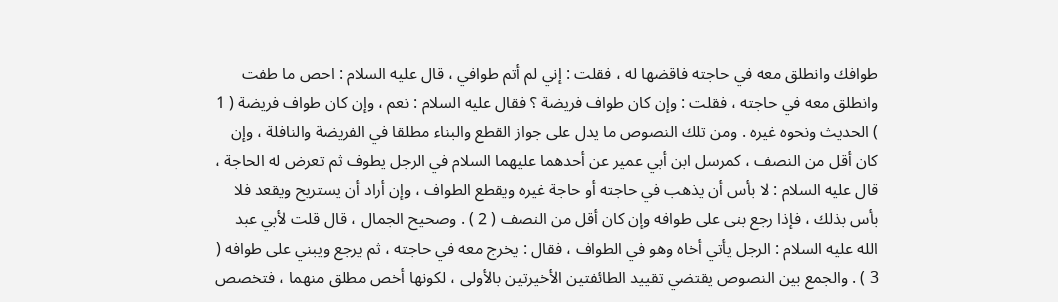طوافك وانطلق معه في حاجته فاقضها له ، فقلت : إني لم أتم طوافي ، قال عليه السلام : احص ما طفت وانطلق معه في حاجته ، فقلت : وإن كان طواف فريضة ؟ فقال عليه السلام : نعم ، وإن كان طواف فريضة ( 1 ) الحديث ونحوه غيره . ومن تلك النصوص ما يدل على جواز القطع والبناء مطلقا في الفريضة والنافلة ، وإن كان أقل من النصف ، كمرسل ابن أبي عمير عن أحدهما عليهما السلام في الرجل يطوف ثم تعرض له الحاجة ، قال عليه السلام : لا بأس أن يذهب في حاجته أو حاجة غيره ويقطع الطواف ، وإن أراد أن يستريح ويقعد فلا بأس بذلك ، فإذا رجع بنى على طوافه وإن كان أقل من النصف ( 2 ) . وصحيح الجمال ، قال قلت لأبي عبد الله عليه السلام : الرجل يأتي أخاه وهو في الطواف ، فقال : يخرج معه في حاجته ، ثم يرجع ويبني على طوافه ( 3 ) . والجمع بين النصوص يقتضي تقييد الطائفتين الأخيرتين بالأولى ، لكونها أخص مطلق منهما ، فتخصص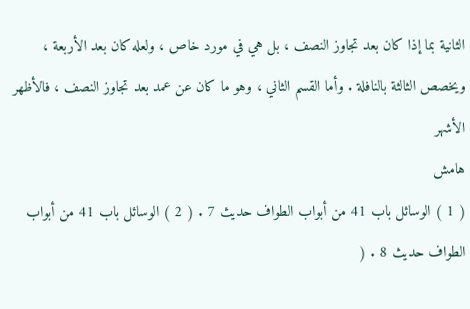الثانية بما إذا كان بعد تجاوز النصف ، بل هي في مورد خاص ، ولعله كان بعد الأربعة ، ويخصص الثالثة بالنافلة . وأما القسم الثاني ، وهو ما كان عن عمد بعد تجاوز النصف ، فالأظهر الأشهر
هامش
( 1 ) الوسائل باب 41 من أبواب الطواف حديث 7 . ( 2 ) الوسائل باب 41 من أبواب الطواف حديث 8 . (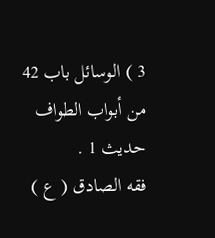3 ) الوسائل باب 42 من أبواب الطواف حديث 1 .
فقه الصادق ( ع )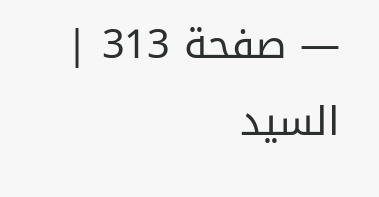— صفحة 313 | السيد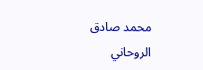محمد صادق الروحاني